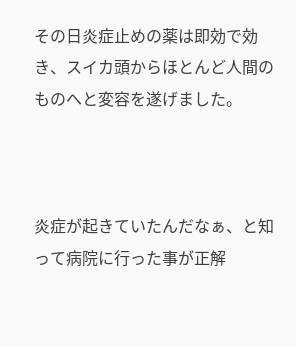その日炎症止めの薬は即効で効き、スイカ頭からほとんど人間のものへと変容を遂げました。



炎症が起きていたんだなぁ、と知って病院に行った事が正解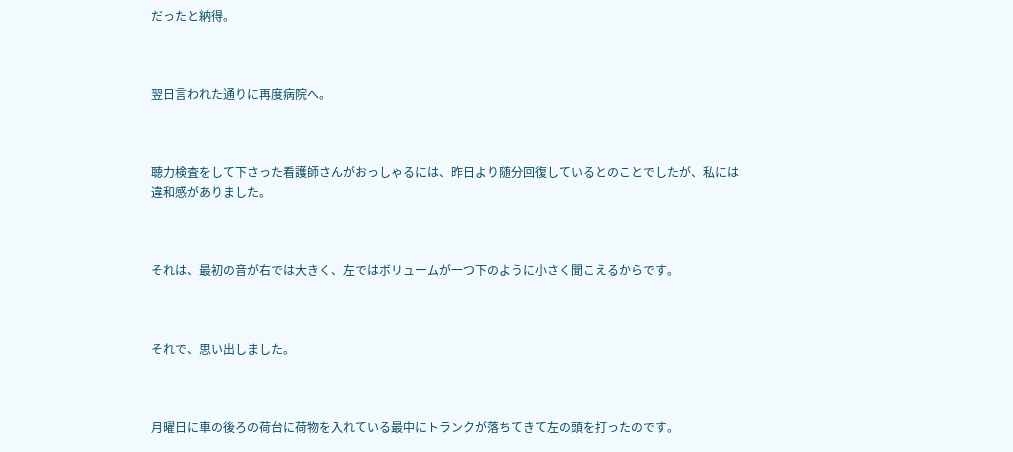だったと納得。



翌日言われた通りに再度病院へ。



聴力検査をして下さった看護師さんがおっしゃるには、昨日より随分回復しているとのことでしたが、私には違和感がありました。



それは、最初の音が右では大きく、左ではボリュームが一つ下のように小さく聞こえるからです。



それで、思い出しました。



月曜日に車の後ろの荷台に荷物を入れている最中にトランクが落ちてきて左の頭を打ったのです。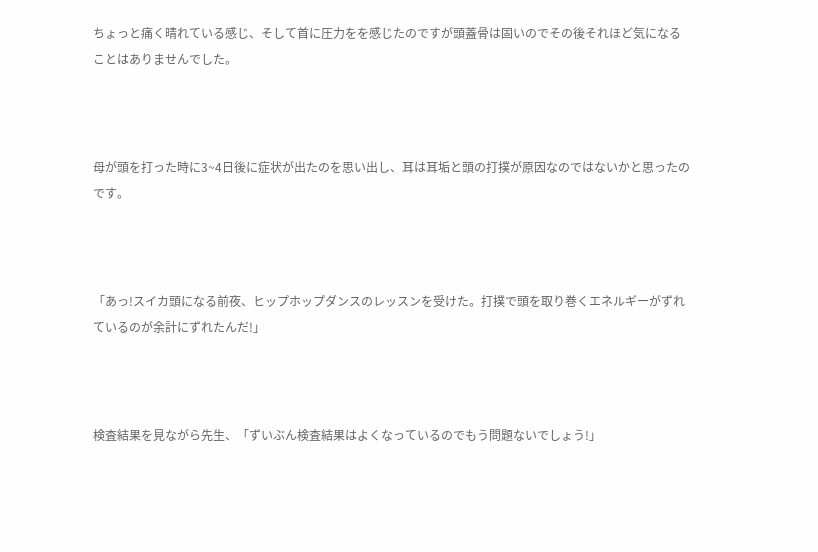ちょっと痛く晴れている感じ、そして首に圧力をを感じたのですが頭蓋骨は固いのでその後それほど気になることはありませんでした。



母が頭を打った時に3~4日後に症状が出たのを思い出し、耳は耳垢と頭の打撲が原因なのではないかと思ったのです。



「あっ!スイカ頭になる前夜、ヒップホップダンスのレッスンを受けた。打撲で頭を取り巻くエネルギーがずれているのが余計にずれたんだ!」



検査結果を見ながら先生、「ずいぶん検査結果はよくなっているのでもう問題ないでしょう!」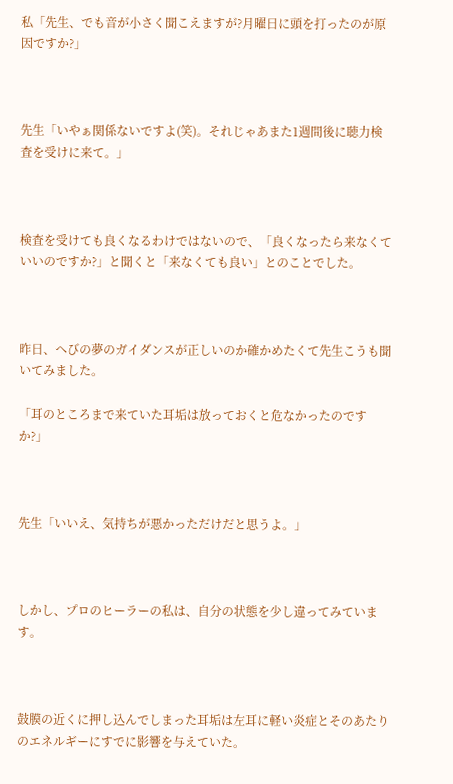私「先生、でも音が小さく聞こえますが?月曜日に頭を打ったのが原因ですか?」



先生「いやぁ関係ないですよ(笑)。それじゃあまた1週間後に聴力検査を受けに来て。」



検査を受けても良くなるわけではないので、「良くなったら来なくていいのですか?」と聞くと「来なくても良い」とのことでした。



昨日、へびの夢のガイダンスが正しいのか確かめたくて先生こうも聞いてみました。

「耳のところまで来ていた耳垢は放っておくと危なかったのですか?」



先生「いいえ、気持ちが悪かっただけだと思うよ。」



しかし、プロのヒーラーの私は、自分の状態を少し違ってみています。



鼓膜の近くに押し込んでしまった耳垢は左耳に軽い炎症とそのあたりのエネルギーにすでに影響を与えていた。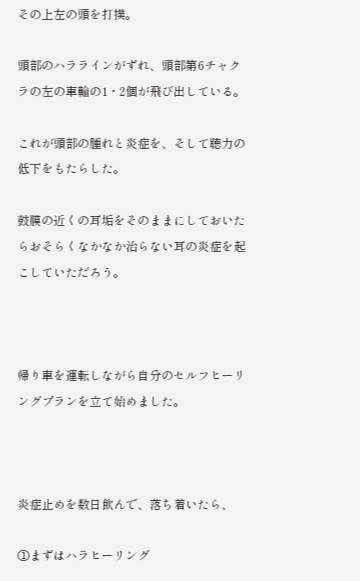その上左の頭を打撲。

頭部のハララインがずれ、頭部第6チャクラの左の車輪の1・2個が飛び出している。

これが頭部の腫れと炎症を、そして聴力の低下をもたらした。

鼓膜の近くの耳垢をそのままにしておいたらおそらくなかなか治らない耳の炎症を起こしていただろう。



帰り車を運転しながら自分のセルフヒーリングプランを立て始めました。



炎症止めを数日飲んで、落ち着いたら、

①まずはハラヒーリング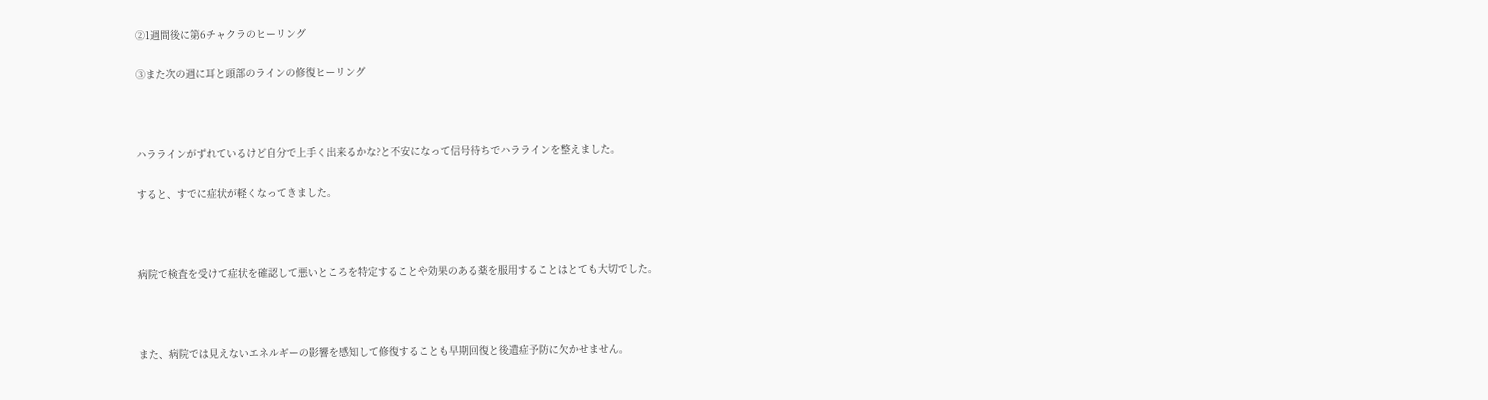②1週間後に第6チャクラのヒーリング

③また次の週に耳と頭部のラインの修復ヒーリング



ハララインがずれているけど自分で上手く出来るかな?と不安になって信号待ちでハララインを整えました。

すると、すでに症状が軽くなってきました。



病院で検査を受けて症状を確認して悪いところを特定することや効果のある薬を服用することはとても大切でした。



また、病院では見えないエネルギーの影響を感知して修復することも早期回復と後遺症予防に欠かせません。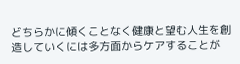どちらかに傾くことなく健康と望む人生を創造していくには多方面からケアすることが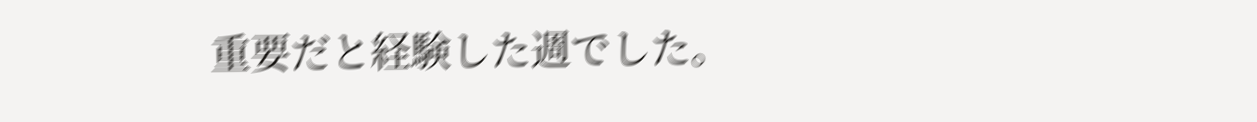重要だと経験した週でした。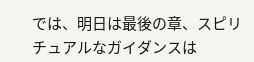では、明日は最後の章、スピリチュアルなガイダンスは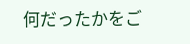何だったかをご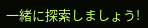一緒に探索しましょう!